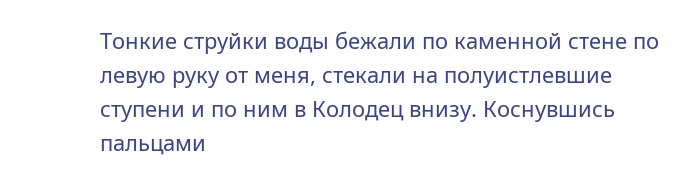Тонкие струйки воды бежали по каменной стене по левую руку от меня, стекали на полуистлевшие ступени и по ним в Колодец внизу. Коснувшись пальцами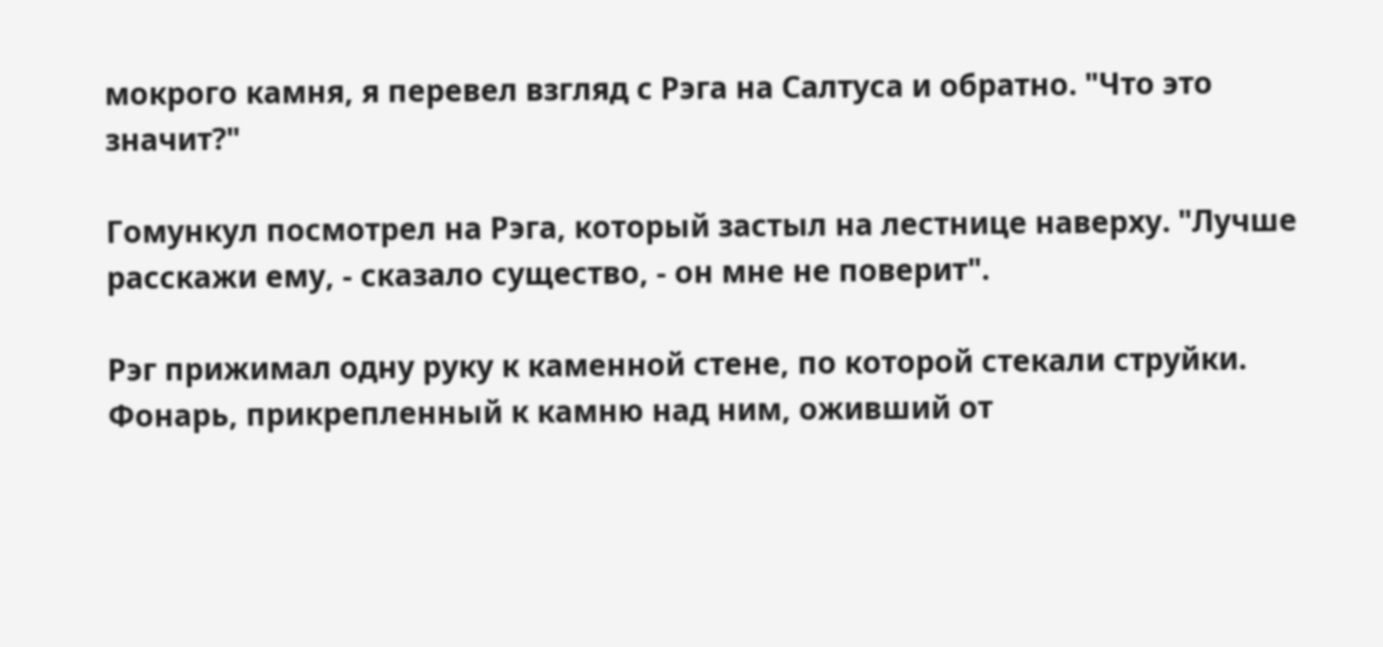мокрого камня, я перевел взгляд с Рэга на Салтуса и обратно. "Что это значит?"

Гомункул посмотрел на Рэга, который застыл на лестнице наверху. "Лучше расскажи ему, - сказало существо, - он мне не поверит".

Рэг прижимал одну руку к каменной стене, по которой стекали струйки. Фонарь, прикрепленный к камню над ним, оживший от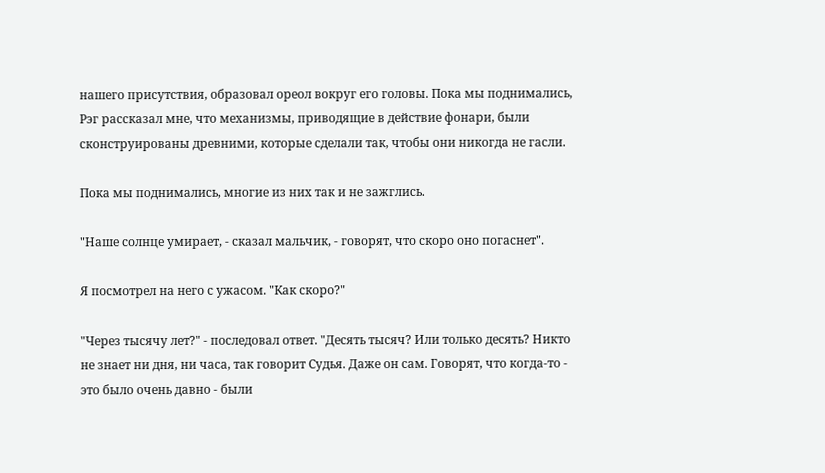нашего присутствия, образовал ореол вокруг его головы. Пока мы поднимались, Рэг рассказал мне, что механизмы, приводящие в действие фонари, были сконструированы древними, которые сделали так, чтобы они никогда не гасли.

Пока мы поднимались, многие из них так и не зажглись.

"Наше солнце умирает, - сказал мальчик, - говорят, что скоро оно погаснет".

Я посмотрел на него с ужасом. "Как скоро?"

"Через тысячу лет?" - последовал ответ. "Десять тысяч? Или только десять? Никто не знает ни дня, ни часа, так говорит Судья. Даже он сам. Говорят, что когда-то - это было очень давно - были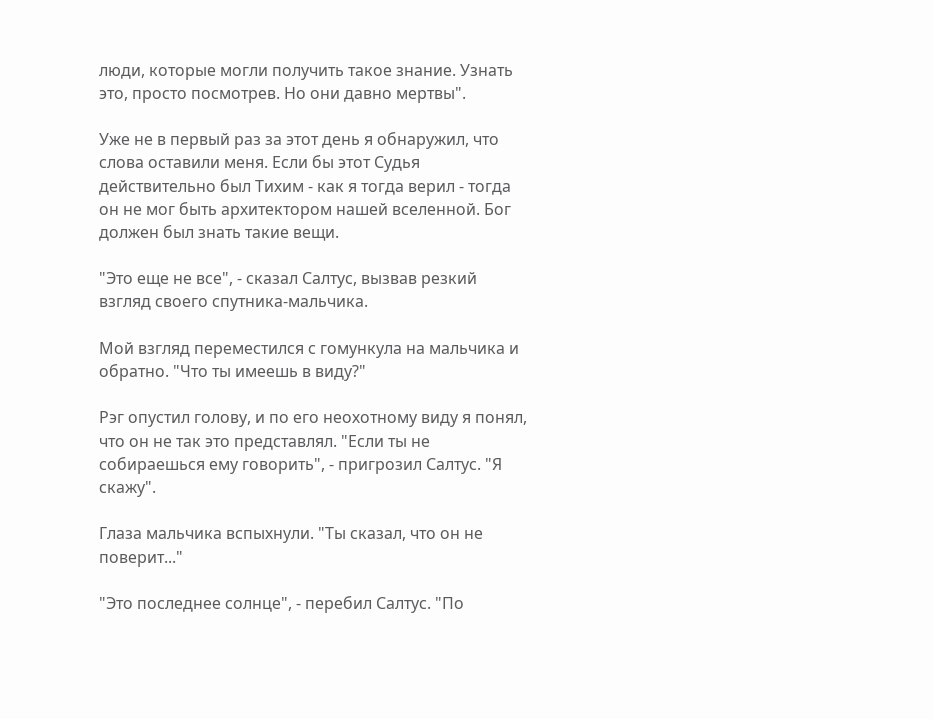люди, которые могли получить такое знание. Узнать это, просто посмотрев. Но они давно мертвы".

Уже не в первый раз за этот день я обнаружил, что слова оставили меня. Если бы этот Судья действительно был Тихим - как я тогда верил - тогда он не мог быть архитектором нашей вселенной. Бог должен был знать такие вещи.

"Это еще не все", - сказал Салтус, вызвав резкий взгляд своего спутника-мальчика.

Мой взгляд переместился с гомункула на мальчика и обратно. "Что ты имеешь в виду?"

Рэг опустил голову, и по его неохотному виду я понял, что он не так это представлял. "Если ты не собираешься ему говорить", - пригрозил Салтус. "Я скажу".

Глаза мальчика вспыхнули. "Ты сказал, что он не поверит..."

"Это последнее солнце", - перебил Салтус. "По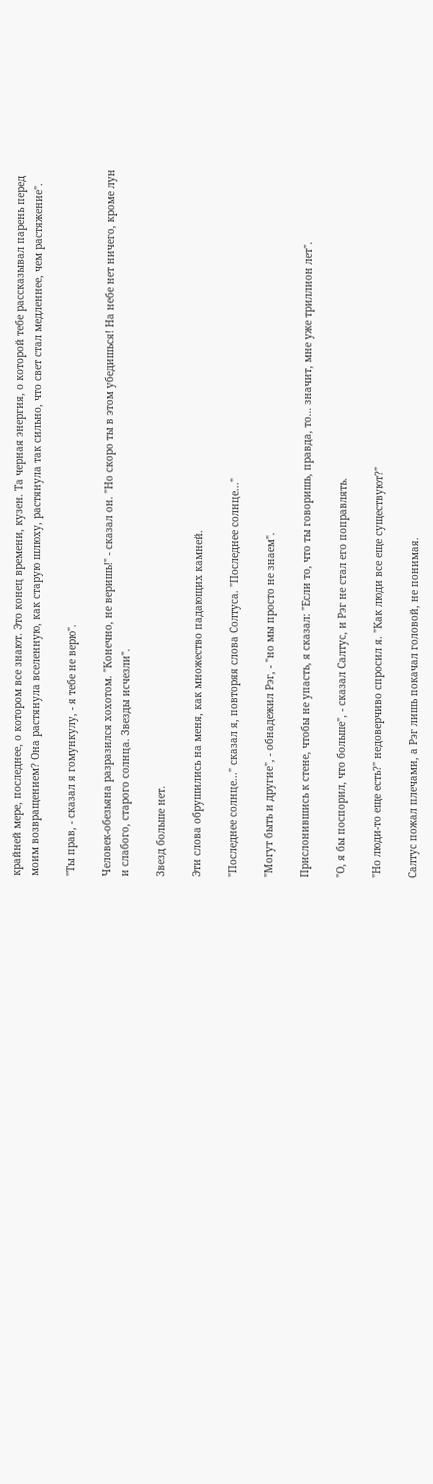крайней мере, последнее, о котором все знают. Это конец времени, кузен. Та черная энергия, о которой тебе рассказывал парень перед моим возвращением? Она растянула вселенную, как старую шлюху, растянула так сильно, что свет стал медленнее, чем растяжение".

"Ты прав, - сказал я гомункулу, - я тебе не верю".

Человек-обезьяна разразился хохотом. "Конечно, не веришь!" - сказал он. "Но скоро ты в этом убедишься! На небе нет ничего, кроме лун и слабого, старого солнца. Звезды исчезли".

Звезд больше нет.

Эти слова обрушились на меня, как множество падающих камней.

"Последнее солнце..." сказал я, повторяя слова Солтуса. "Последнее солнце..."

"Могут быть и другие", - обнадежил Рэг, - "но мы просто не знаем".

Прислонившись к стене, чтобы не упасть, я сказал: "Если то, что ты говоришь, правда, то… значит, мне уже триллион лет".

"О, я бы поспорил, что больше", - сказал Салтус, и Рэг не стал его поправлять.

"Но люди-то еще есть?" недоверчиво спросил я. "Как люди все еще существуют?"

Салтус пожал плечами, а Рэг лишь покачал головой, не понимая.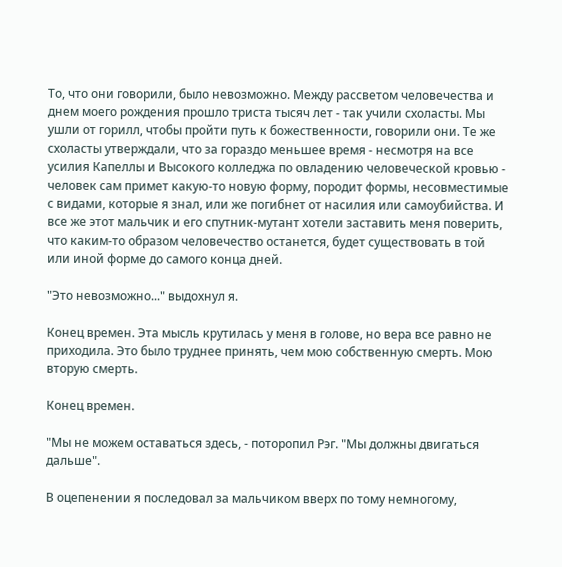То, что они говорили, было невозможно. Между рассветом человечества и днем моего рождения прошло триста тысяч лет - так учили схоласты. Мы ушли от горилл, чтобы пройти путь к божественности, говорили они. Те же схоласты утверждали, что за гораздо меньшее время - несмотря на все усилия Капеллы и Высокого колледжа по овладению человеческой кровью - человек сам примет какую-то новую форму, породит формы, несовместимые с видами, которые я знал, или же погибнет от насилия или самоубийства. И все же этот мальчик и его спутник-мутант хотели заставить меня поверить, что каким-то образом человечество останется, будет существовать в той или иной форме до самого конца дней.

"Это невозможно..." выдохнул я.

Конец времен. Эта мысль крутилась у меня в голове, но вера все равно не приходила. Это было труднее принять, чем мою собственную смерть. Мою вторую смерть.

Конец времен.

"Мы не можем оставаться здесь, - поторопил Рэг. "Мы должны двигаться дальше".

В оцепенении я последовал за мальчиком вверх по тому немногому,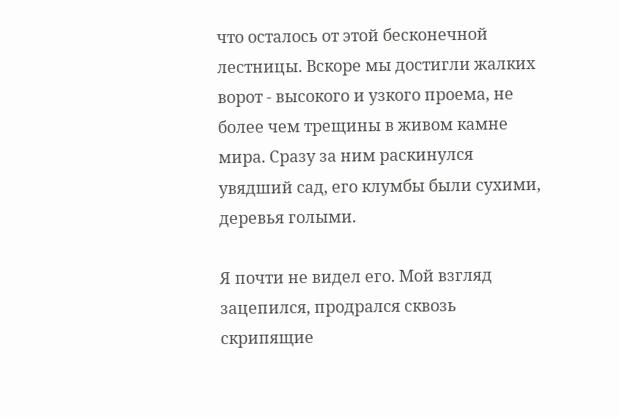что осталось от этой бесконечной лестницы. Вскоре мы достигли жалких ворот - высокого и узкого проема, не более чем трещины в живом камне мира. Сразу за ним раскинулся увядший сад, его клумбы были сухими, деревья голыми.

Я почти не видел его. Мой взгляд зацепился, продрался сквозь скрипящие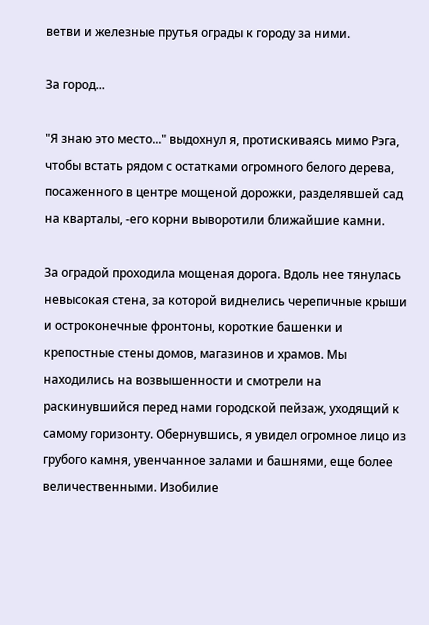ветви и железные прутья ограды к городу за ними.

За город...

"Я знаю это место..." выдохнул я, протискиваясь мимо Рэга, чтобы встать рядом с остатками огромного белого дерева, посаженного в центре мощеной дорожки, разделявшей сад на кварталы, -его корни выворотили ближайшие камни.

За оградой проходила мощеная дорога. Вдоль нее тянулась невысокая стена, за которой виднелись черепичные крыши и остроконечные фронтоны, короткие башенки и крепостные стены домов, магазинов и храмов. Мы находились на возвышенности и смотрели на раскинувшийся перед нами городской пейзаж, уходящий к самому горизонту. Обернувшись, я увидел огромное лицо из грубого камня, увенчанное залами и башнями, еще более величественными. Изобилие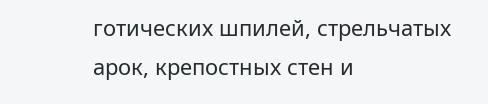готических шпилей, стрельчатых арок, крепостных стен и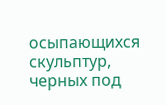осыпающихся скульптур, черных под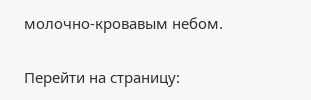молочно-кровавым небом.

Перейти на страницу: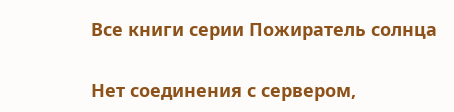Все книги серии Пожиратель солнца

Нет соединения с сервером,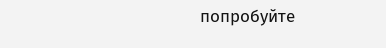попробуйте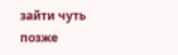зайти чуть позже